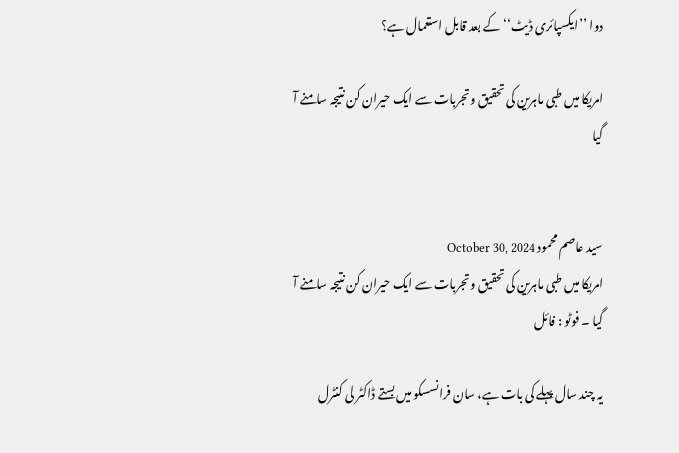دوا ’’ایکسپائری ڈیٹ‘‘ کے بعد قابل استعمال ہے؟

امریکا میں طبی ماہرین کی تحقیق وتجربات سے ایک حیران کن نتیجہ سامنے آ گیا


سید عاصم محمود October 30, 2024
امریکا میں طبی ماہرین کی تحقیق وتجربات سے ایک حیران کن نتیجہ سامنے آ گیا ۔ فوٹو : فائل

یہ چند سال پہلے کی بات ہے، سان فرانسسکو میں بستے ڈاکٹر لی کنٹرل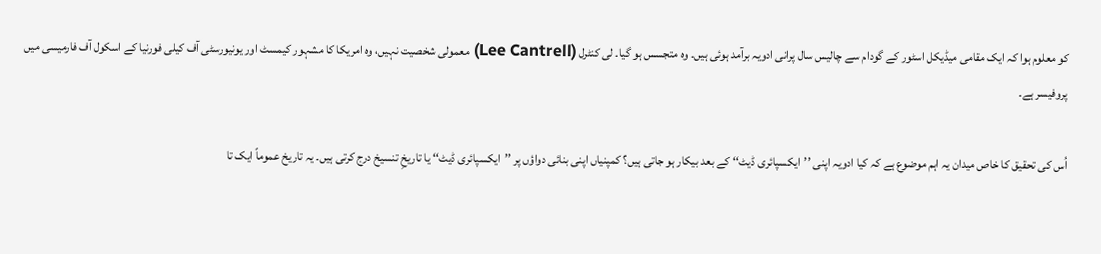کو معلوم ہوا کہ ایک مقامی میڈیکل اسٹور کے گودام سے چالیس سال پرانی ادویہ برآمد ہوئی ہیں۔ وہ متجسس ہو گیا۔ لی کنٹرل (Lee Cantrell) معمولی شخصیت نہیں، وہ امریکا کا مشہور کیمسٹ اور یونیورسٹی آف کیلی فورنیا کے اسکول آف فارمیسی میں پروفیسر ہے۔

اُس کی تحقیق کا خاص میدان یہ اہم موضوع ہے کہ کیا ادویہ اپنی ’’ایکسپائری ڈیٹ‘‘ کے بعد بیکار ہو جاتی ہیں؟ کمپنیاں اپنی بنائی دواؤں پر ’’ایکسپائری ڈیٹ‘‘ یا تاریخِ تنسیخ درج کرتی ہیں۔ یہ تاریخ عموماً ایک تا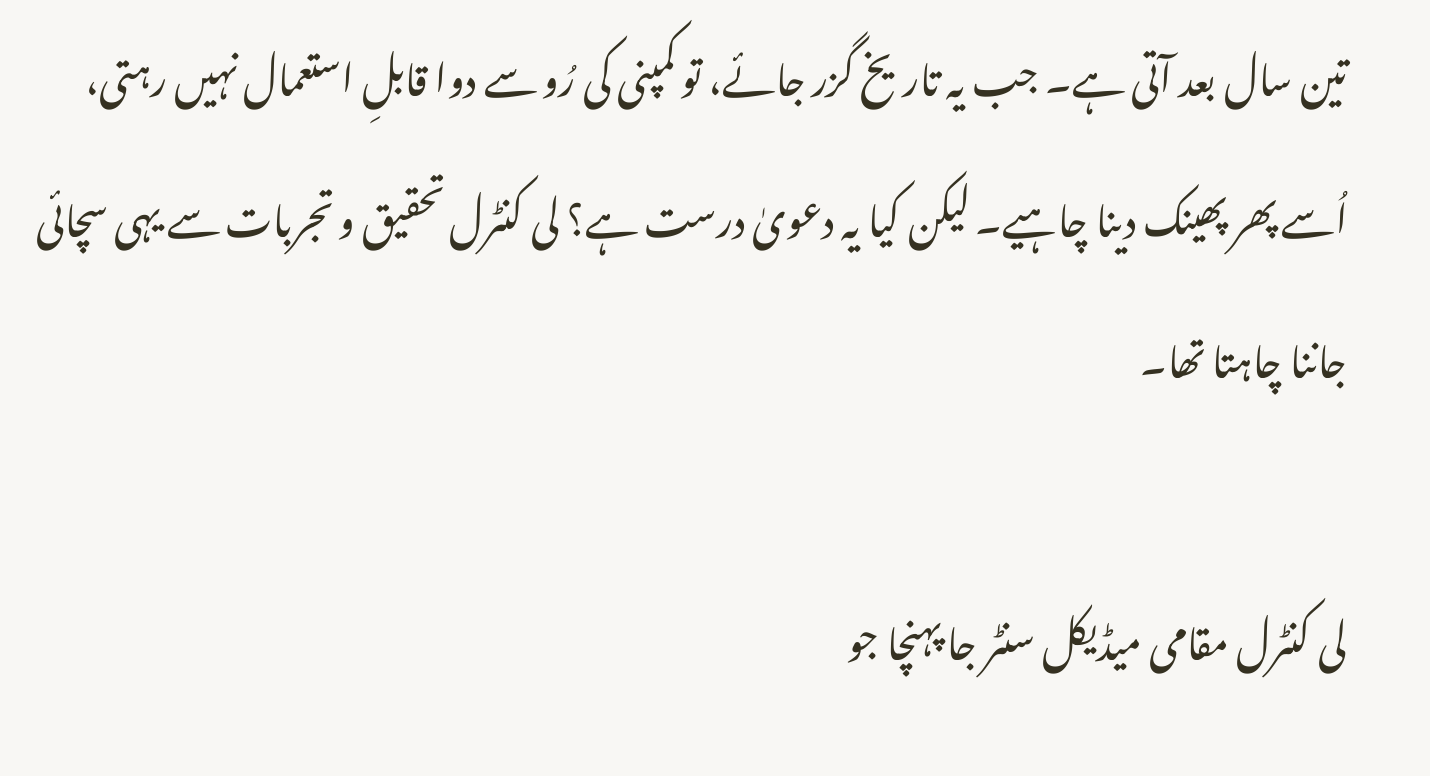تین سال بعد آتی ہے۔ جب یہ تاریخ گزر جائے، تو کمپنی کی رُو سے دوا قابلِ استعمال نہیں رہتی، اُسے پھر پھینک دینا چاہیے۔ لیکن کیا یہ دعویٰ درست ہے؟ لی کنٹرل تحقیق و تجربات سے یہی سچائی جاننا چاہتا تھا۔

لی کنٹرل مقامی میڈیکل سنٹر جا پہنچا جو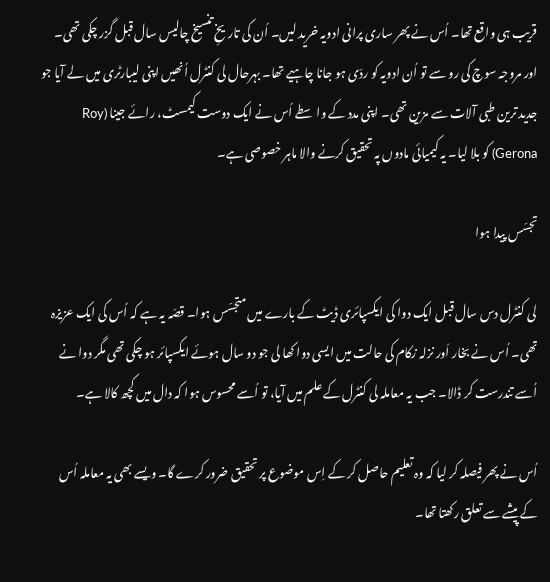قریب ہی واقع تھا۔ اُس نے پھر ساری پرانی ادویہ خرید لیں۔ اُن کی تاریخِ تنسیخ چالیس سال قبل گزر چکی تھی۔ اور مروجہ سوچ کی رو سے تو اُن ادویہ کو ردّی ہو جانا چاہیے تھا۔ بہرحال لی کنٹرل اُنھیں اپنی لیبارٹری میں لے آیا جو جدید ترین طبی آلات سے مزین تھی۔ اپنی مدد کے واسطے اُس نے ایک دوست کیمسٹ، رائے جینا (Roy Gerona) کو بلا لیا۔ یہ کیمیائی مادوں پہ تحقیق کرنے والا ماہر خصوصی ہے۔

تجسّس پیدا ہوا

لی کنٹرل دس سال قبل ایک دوا کی ایکسپائری ڈیٹ کے بارے میں متجسّس ہوا۔ قصّہ یہ ہے کہ اُس کی ایک عزیزہ تھی۔ اُس نے بخار اَور نزلہ زکام کی حالت میں ایسی دوا کھا لی جو دو سال ہوئے ایکسپائر ہو چکی تھی مگر دوا نے اُسے تندرست کر ڈالا۔ جب یہ معاملہ لی کنٹرل کے علم میں آیا، تو اُسے محسوس ہوا کہ دال میں کچھ کالا ہے۔

اُس نے پھر فیصلہ کر لیا کہ وہ تعلیم حاصل کر کے اِس موضوع پر تحقیق ضرور کرے گا۔ ویسے بھی یہ معاملہ اُس کے پیشے سے تعلق رکھتا تھا۔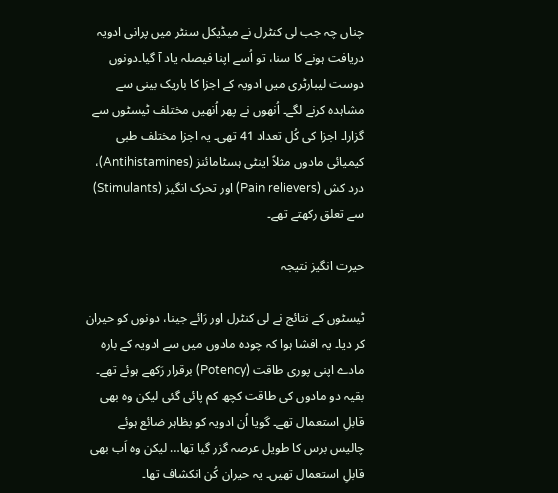چناں چہ جب لی کنٹرل نے میڈیکل سنٹر میں پرانی ادویہ دریافت ہونے کا سنا، تو اُسے اپنا فیصلہ یاد آ گیا۔دونوں دوست لیبارٹری میں ادویہ کے اجزا کا باریک بینی سے مشاہدہ کرنے لگے۔ اُنھوں نے پھر اُنھیں مختلف ٹیسٹوں سے گزارا۔ اجزا کی کُل تعداد 41 تھی۔ یہ اجزا مختلف طبی کیمیائی مادوں مثلاً اینٹی ہسٹامائنز (Antihistamines)، درد کش (Pain relievers) اور تحرک انگیز (Stimulants) سے تعلق رکھتے تھے۔

حیرت انگیز نتیجہ

ٹیسٹوں کے نتائج نے لی کنٹرل اور رَائے جینا، دونوں کو حیران کر دیا۔ یہ افشا ہوا کہ چودہ مادوں میں سے ادویہ کے بارہ مادے اپنی پوری طاقت (Potency) برقرار رَکھے ہوئے تھے۔ بقیہ دو مادوں کی طاقت کچھ کم پائی گئی لیکن وہ بھی قابلِ استعمال تھے۔ گویا اُن ادویہ کو بظاہر ضائع ہوئے چالیس برس کا طویل عرصہ گزر گیا تھا… لیکن وہ اَب بھی قابلِ استعمال تھیں۔ یہ حیران کُن انکشاف تھا۔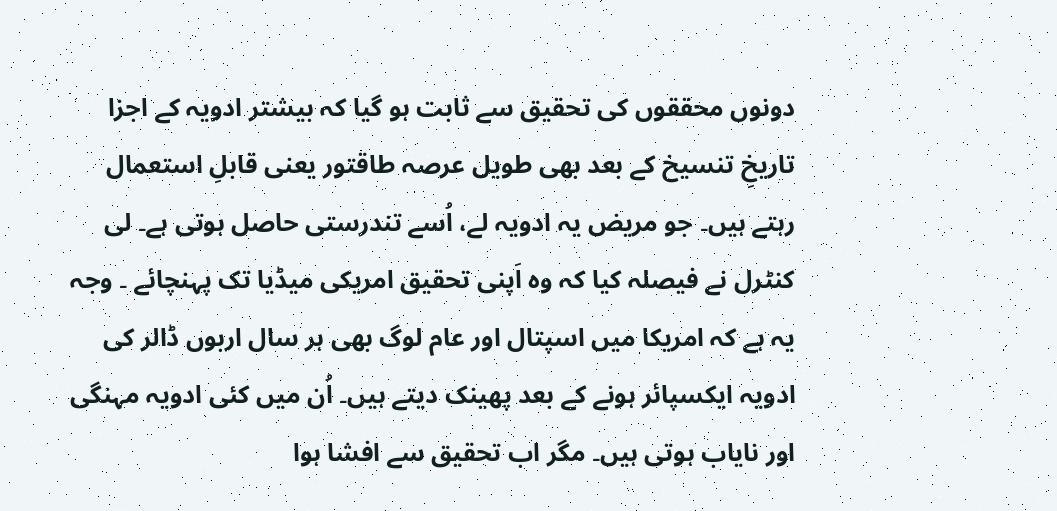دونوں محققوں کی تحقیق سے ثابت ہو گیا کہ بیشتر ادویہ کے اجزا تاریخِ تنسیخ کے بعد بھی طویل عرصہ طاقتور یعنی قابلِ استعمال رہتے ہیں۔ جو مریض یہ ادویہ لے، اُسے تندرستی حاصل ہوتی ہے۔ لی کنٹرل نے فیصلہ کیا کہ وہ اَپنی تحقیق امریکی میڈیا تک پہنچائے ۔ وجہ یہ ہے کہ امریکا میں اسپتال اور عام لوگ بھی ہر سال اربوں ڈالر کی ادویہ ایکسپائر ہونے کے بعد پھینک دیتے ہیں۔ اُن میں کئی ادویہ مہنگی اور نایاب ہوتی ہیں۔ مگر اب تحقیق سے افشا ہوا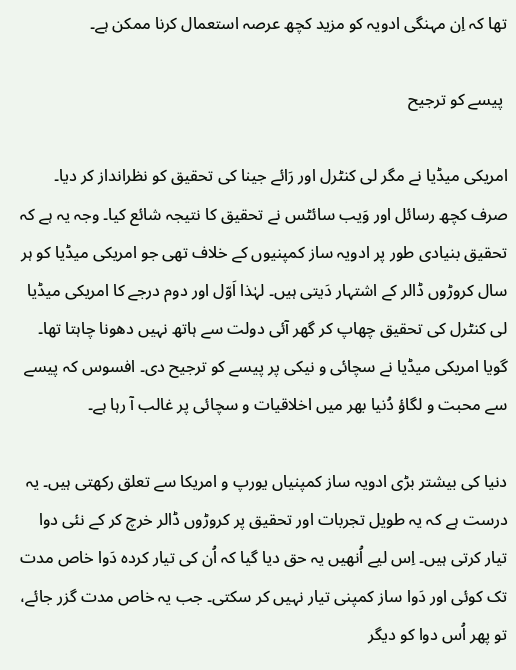تھا کہ اِن مہنگی ادویہ کو مزید کچھ عرصہ استعمال کرنا ممکن ہے۔

 پیسے کو ترجیح

امریکی میڈیا نے مگر لی کنٹرل اور رَائے جینا کی تحقیق کو نظرانداز کر دیا۔ صرف کچھ رسائل اور وَیب سائٹس نے تحقیق کا نتیجہ شائع کیا۔ وجہ یہ ہے کہ تحقیق بنیادی طور پر ادویہ ساز کمپنیوں کے خلاف تھی جو امریکی میڈیا کو ہر سال کروڑوں ڈالر کے اشتہار دَیتی ہیں۔ لہٰذا اَوّل اور دوم درجے کا امریکی میڈیا لی کنٹرل کی تحقیق چھاپ کر گھر آئی دولت سے ہاتھ نہیں دھونا چاہتا تھا۔ گویا امریکی میڈیا نے سچائی و نیکی پر پیسے کو ترجیح دی۔ افسوس کہ پیسے سے محبت و لگاؤ دُنیا بھر میں اخلاقیات و سچائی پر غالب آ رہا ہے۔

دنیا کی بیشتر بڑی ادویہ ساز کمپنیاں یورپ و امریکا سے تعلق رکھتی ہیں۔ یہ درست ہے کہ یہ طویل تجربات اور تحقیق پر کروڑوں ڈالر خرچ کر کے نئی دوا تیار کرتی ہیں۔ اِس لیے اُنھیں یہ حق دیا گیا کہ اُن کی تیار کردہ دَوا خاص مدت تک کوئی اور دَوا ساز کمپنی تیار نہیں کر سکتی۔ جب یہ خاص مدت گزر جائے، تو پھر اُس دوا کو دیگر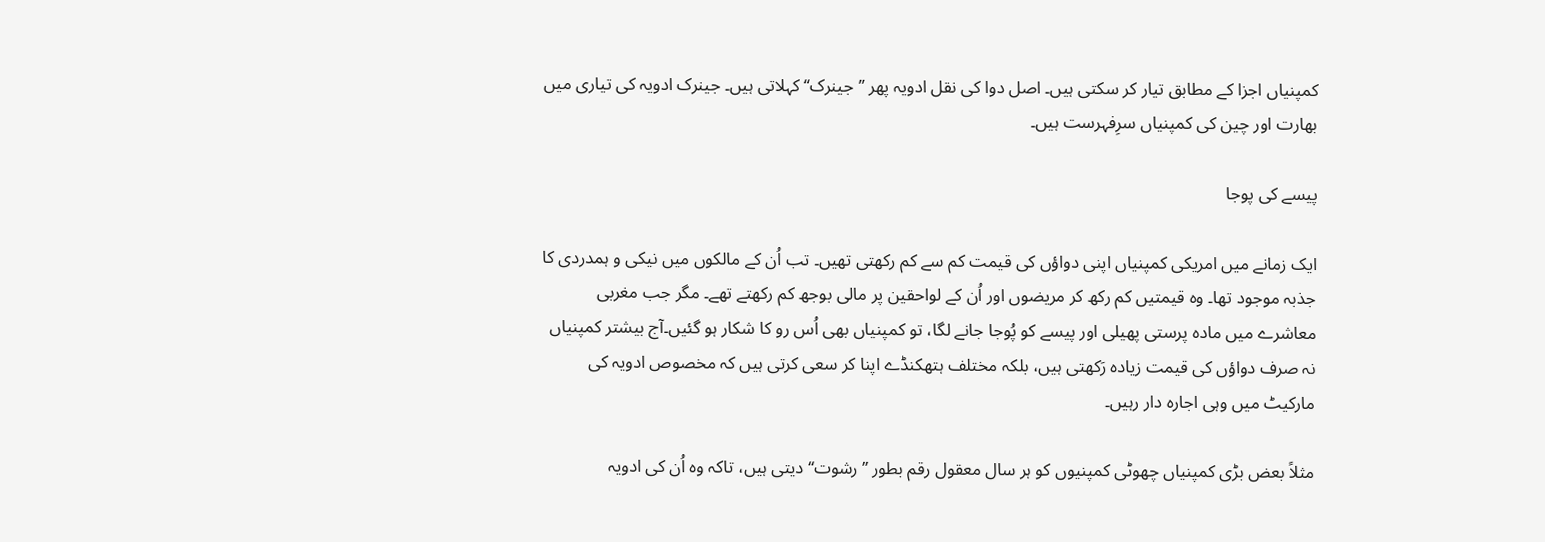کمپنیاں اجزا کے مطابق تیار کر سکتی ہیں۔ اصل دوا کی نقل ادویہ پھر ’’جینرک‘‘ کہلاتی ہیں۔ جینرک ادویہ کی تیاری میں بھارت اور چین کی کمپنیاں سرِفہرست ہیں۔

پیسے کی پوجا

ایک زمانے میں امریکی کمپنیاں اپنی دواؤں کی قیمت کم سے کم رکھتی تھیں۔ تب اُن کے مالکوں میں نیکی و ہمدردی کا جذبہ موجود تھا۔ وہ قیمتیں کم رکھ کر مریضوں اور اُن کے لواحقین پر مالی بوجھ کم رکھتے تھے۔ مگر جب مغربی معاشرے میں مادہ پرستی پھیلی اور پیسے کو پُوجا جانے لگا، تو کمپنیاں بھی اُس رو کا شکار ہو گئیں۔آج بیشتر کمپنیاں نہ صرف دواؤں کی قیمت زیادہ رَکھتی ہیں، بلکہ مختلف ہتھکنڈے اپنا کر سعی کرتی ہیں کہ مخصوص ادویہ کی مارکیٹ میں وہی اجارہ دار رہیں۔

مثلاً بعض بڑی کمپنیاں چھوٹی کمپنیوں کو ہر سال معقول رقم بطور ’’رشوت‘‘ دیتی ہیں، تاکہ وہ اُن کی ادویہ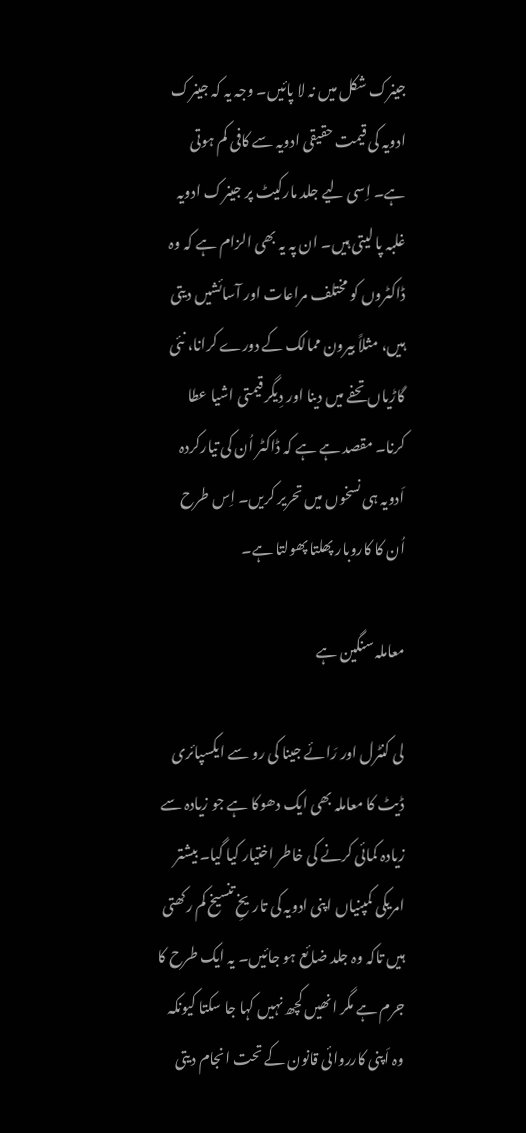جینرک شکل میں نہ لا پائیں۔ وجہ یہ کہ جینرک ادویہ کی قیمت حقیقی ادویہ سے کافی کم ہوتی ہے۔ اِسی لیے جلد مارکیٹ پر جینرک ادویہ غلبہ پا لیتی ہیں۔ ان پہ یہ بھی الزام ہے کہ وہ ڈاکٹروں کو مختلف مراعات اور آسائشیں دیتی ہیں، مثلاً بیرون ممالک کے دورے کرانا، نئی گاڑیاں تحفے میں دینا اور دِیگر قیمتی اشیا عطا کرنا۔ مقصد ہے ہے کہ ڈاکٹر اُن کی تیارکردہ اَدویہ ہی نسخوں میں تحریر کریں۔ اِس طرح اُن کا کاروبار پھلتا پھولتا ہے۔

معاملہ سنگین ہے

لی کنٹرل اور رَائے جینا کی رو سے ایکسپائری ڈیٹ کا معاملہ بھی ایک دھوکا ہے جو زیادہ سے زیادہ کمائی کرنے کی خاطر اختیار کیا گیا۔ بیشتر امریکی کمپنیاں اپنی ادویہ کی تاریخِ تنسیخ کم رکھتی ہیں تاکہ وہ جلد ضائع ہو جائیں۔ یہ ایک طرح کا جرم ہے مگر انھیں کچھ نہیں کہا جا سکتا کیونکہ وہ اَپنی کارروائی قانون کے تحت انجام دیتی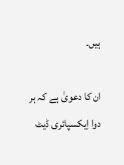ہیں۔

ان کا دعویٰ ہے کہ ہر دوا اِیکسپائری ڈیٹ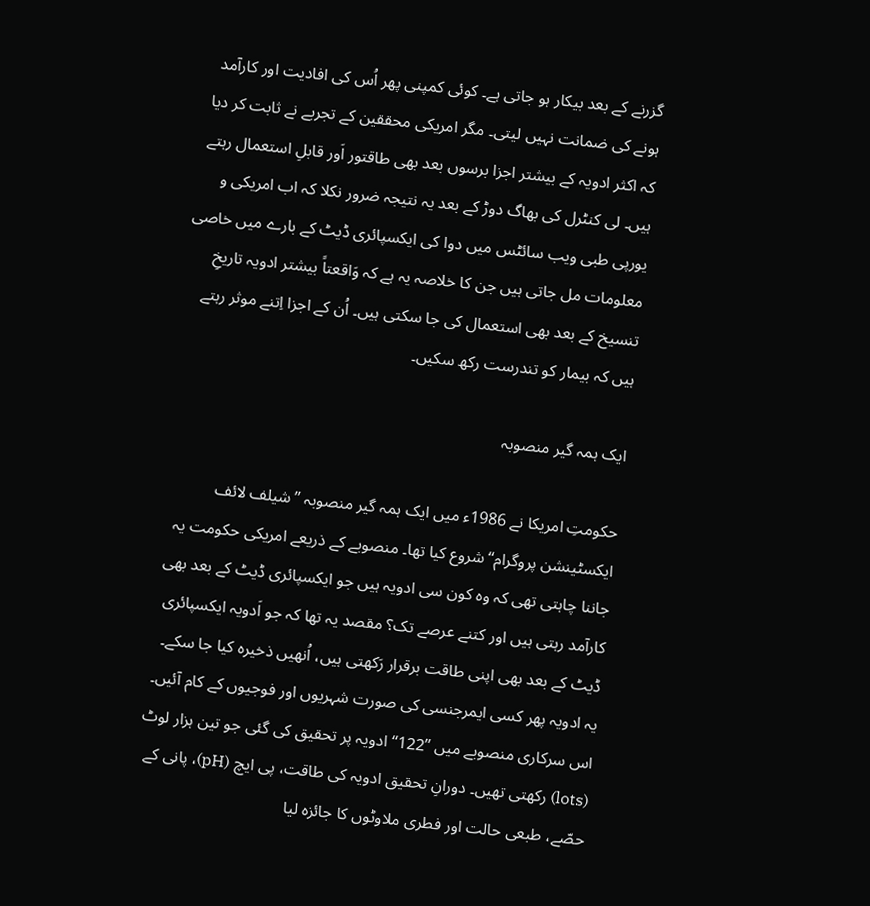گزرنے کے بعد بیکار ہو جاتی ہے۔ کوئی کمپنی پھر اُس کی افادیت اور کارآمد ہونے کی ضمانت نہیں لیتی۔ مگر امریکی محققین کے تجربے نے ثابت کر دیا کہ اکثر ادویہ کے بیشتر اجزا برسوں بعد بھی طاقتور اَور قابلِ استعمال رہتے ہیں۔ لی کنٹرل کی بھاگ دوڑ کے بعد یہ نتیجہ ضرور نکلا کہ اب امریکی و یورپی طبی ویب سائٹس میں دوا کی ایکسپائری ڈیٹ کے بارے میں خاصی معلومات مل جاتی ہیں جن کا خلاصہ یہ ہے کہ وَاقعتاً بیشتر ادویہ تاریخِ تنسیخ کے بعد بھی استعمال کی جا سکتی ہیں۔ اُن کے اجزا اِتنے موثر رہتے ہیں کہ بیمار کو تندرست رکھ سکیں۔

ایک ہمہ گیر منصوبہ

حکومتِ امریکا نے 1986ء میں ایک ہمہ گیر منصوبہ ’’شیلف لائف ایکسٹینشن پروگرام‘‘ شروع کیا تھا۔ منصوبے کے ذریعے امریکی حکومت یہ جاننا چاہتی تھی کہ وہ کون سی ادویہ ہیں جو ایکسپائری ڈیٹ کے بعد بھی کارآمد رہتی ہیں اور کتنے عرصے تک؟ مقصد یہ تھا کہ جو اَدویہ ایکسپائری ڈیٹ کے بعد بھی اپنی طاقت برقرار رَکھتی ہیں، اُنھیں ذخیرہ کیا جا سکے۔ یہ ادویہ پھر کسی ایمرجنسی کی صورت شہریوں اور فوجیوں کے کام آئیں۔ اس سرکاری منصوبے میں ’’122‘‘ ادویہ پر تحقیق کی گئی جو تین ہزار لوٹ (lots) رکھتی تھیں۔ دورانِ تحقیق ادویہ کی طاقت، پی ایچ (pH)، پانی کے حصّے، طبعی حالت اور فطری ملاوٹوں کا جائزہ لیا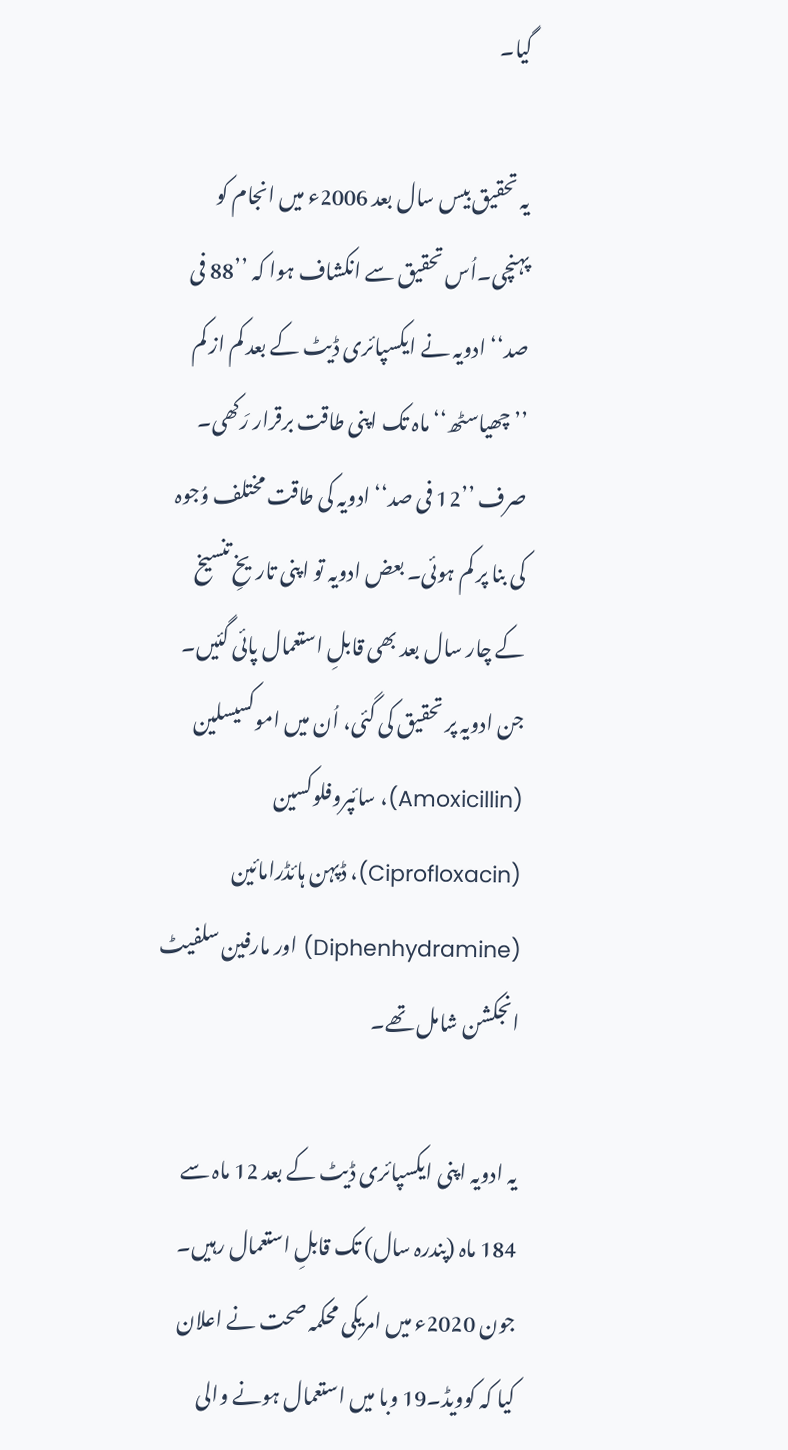گیا۔

یہ تحقیق بیس سال بعد 2006ء میں انجام کو پہنچی۔اُس تحقیق سے انکشاف ہوا کہ ’’88 فی صد‘‘ ادویہ نے ایکسپائری ڈیٹ کے بعد کم از کم ’’چھیاسٹھ‘‘ ماہ تک اپنی طاقت برقرار رَکھی۔ صرف ’’12 فی صد‘‘ ادویہ کی طاقت مختلف وُجوہ کی بنا پر کم ہوئی۔ بعض ادویہ تو اپنی تاریخِ تنسیخ کے چار سال بعد بھی قابلِ استعمال پائی گئیں۔ جن ادویہ پر تحقیق کی گئی، اُن میں اموکسیسلین (Amoxicillin)، سائپروفلوکسین (Ciprofloxacin)، ڈپہن ہائڈرامائین (Diphenhydramine) اور مارفین سلفیٹ انجکشن شامل تھے۔

یہ ادویہ اپنی ایکسپائری ڈیٹ کے بعد 12 ماہ سے 184 ماہ (پندرہ سال) تک قابلِ استعمال رہیں۔ جون 2020ء میں امریکی محکمہ صحت نے اعلان کیا کہ کوویڈ۔19 وبا میں استعمال ہونے والی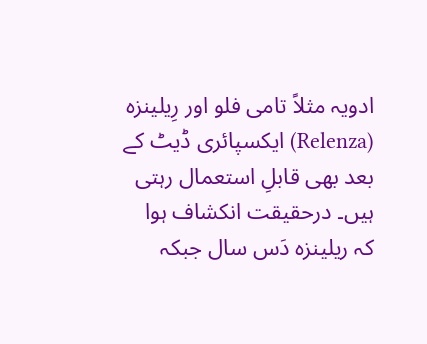ادویہ مثلاً تامی فلو اور رِیلینزہ (Relenza) ایکسپائری ڈیٹ کے بعد بھی قابلِ استعمال رہتی ہیں۔ درحقیقت انکشاف ہوا کہ ریلینزہ دَس سال جبکہ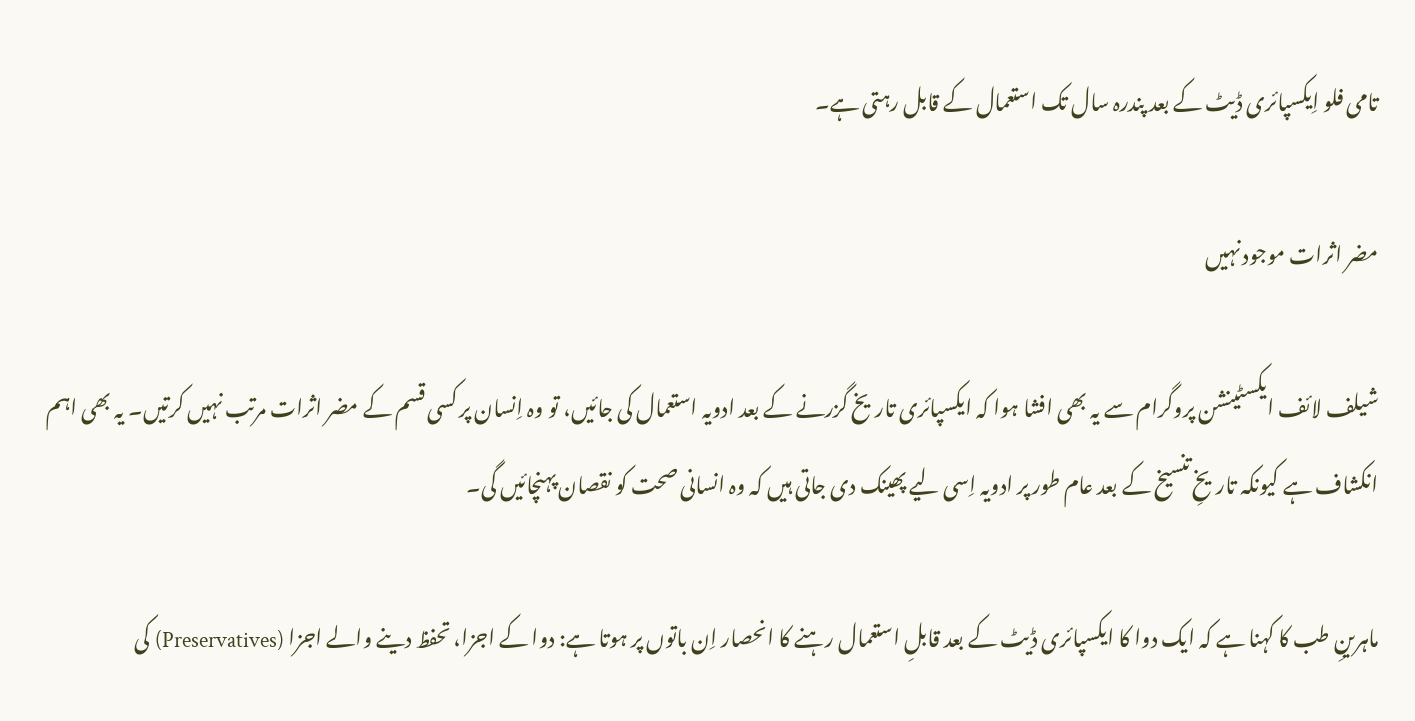تامی فلو اِیکسپائری ڈیٹ کے بعد پندرہ سال تک استعمال کے قابل رہتی ہے۔

مضر اثرات موجود نہیں

شیلف لائف ایکسٹینشن پروگرام سے یہ بھی افشا ہوا کہ ایکسپائری تاریخ گزرنے کے بعد ادویہ استعمال کی جائیں، تو وہ اِنسان پر کسی قسم کے مضر اثرات مرتب نہیں کرتیں۔ یہ بھی اہم انکشاف ہے کیونکہ تاریخِ تنسیخ کے بعد عام طور پر ادویہ اِسی لیے پھینک دی جاتی ہیں کہ وہ انسانی صحت کو نقصان پہنچائیں گی۔

ماہرینِ طب کا کہنا ہے کہ ایک دوا کا ایکسپائری ڈیٹ کے بعد قابلِ استعمال رہنے کا انحصار اِن باتوں پر ہوتا ہے: دوا کے اجزا، تحفظ دینے والے اجزا (Preservatives) کی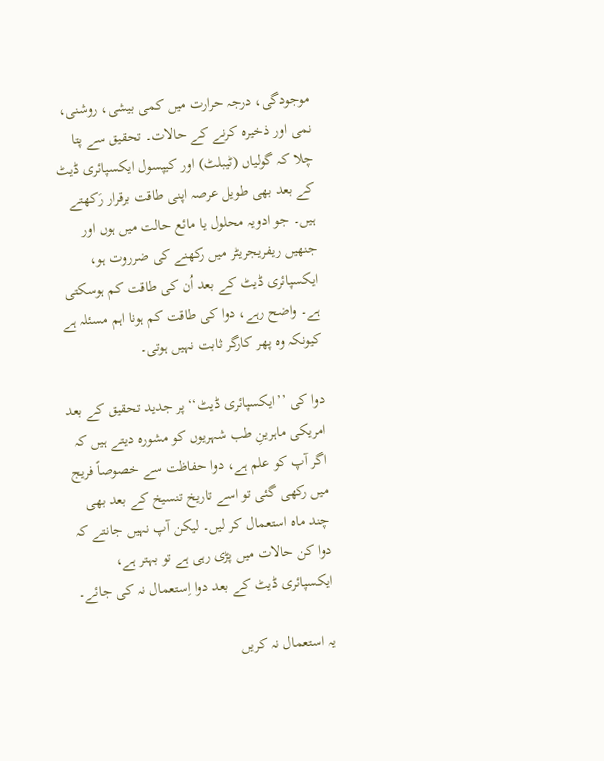موجودگی، درجہ حرارت میں کمی بیشی، روشنی، نمی اور ذخیرہ کرنے کے حالات۔ تحقیق سے پتا چلا کہ گولیاں (ٹیبلٹ) اور کیپسول ایکسپائری ڈیٹ کے بعد بھی طویل عرصہ اپنی طاقت برقرار رَکھتے ہیں۔ جو ادویہ محلول یا مائع حالت میں ہوں اور جنھیں ریفریجریٹر میں رکھنے کی ضرروت ہو، ایکسپائری ڈیٹ کے بعد اُن کی طاقت کم ہوسکتی ہے۔ واضح رہے، دوا کی طاقت کم ہونا اہم مسئلہ ہے کیونکہ وہ پھر کارگر ثابت نہیں ہوتی۔

دوا کی ’’ایکسپائری ڈیٹ‘‘ پر جدید تحقیق کے بعد امریکی ماہرینِ طب شہریوں کو مشورہ دیتے ہیں کہ اگر آپ کو علم ہے، دوا حفاظت سے خصوصاً فریج میں رکھی گئی تو اسے تاریخ تنسیخ کے بعد بھی چند ماہ استعمال کر لیں۔ لیکن آپ نہیں جانتے کہ دوا کن حالات میں پڑی رہی ہے تو بہتر ہے، ایکسپائری ڈیٹ کے بعد دوا اِستعمال نہ کی جائے۔

یہ استعمال نہ کریں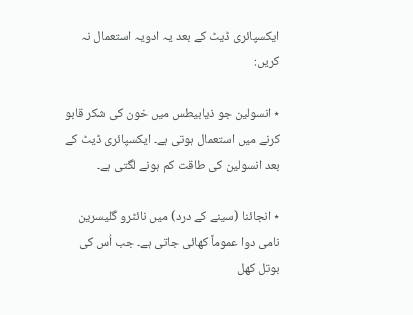ایکسپائری ڈیٹ کے بعد یہ ادویہ استعمال نہ کریں:

٭ انسولین جو ذیابیطس میں خون کی شکر قابو کرنے میں استعمال ہوتی ہے۔ ایکسپائری ڈیٹ کے بعد انسولین کی طاقت کم ہونے لگتی ہے۔

٭ انجائنا (سینے کے درد) میں نائٹرو گلیسرین نامی دوا عموماً کھائی جاتی ہے۔ جب اُس کی بوتل کھل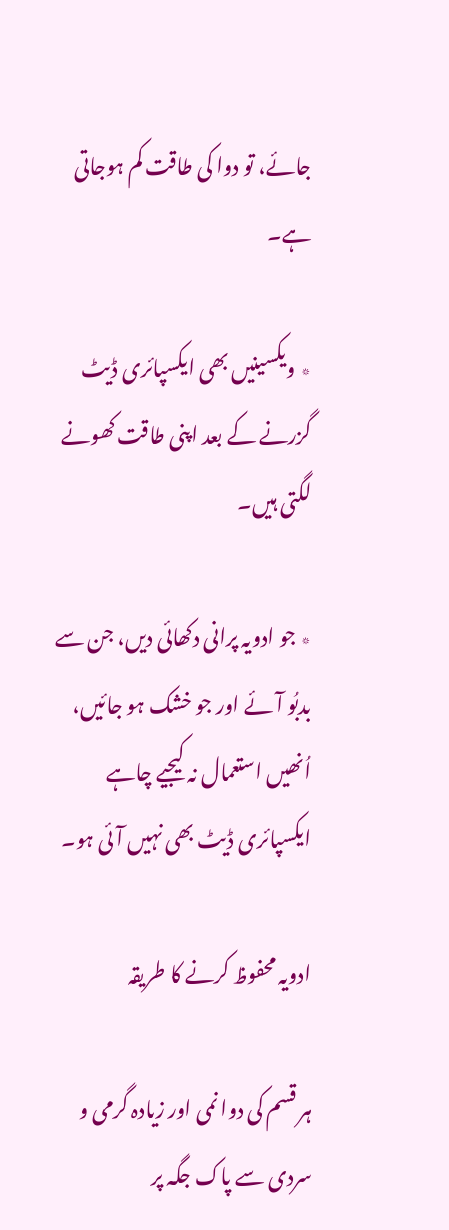جائے، تو دوا کی طاقت کم ہوجاتی ہے۔

٭ ویکسینیں بھی ایکسپائری ڈیٹ گزرنے کے بعد اپنی طاقت کھونے لگتی ہیں۔

٭ جو ادویہ پرانی دکھائی دیں، جن سے بدبُو آئے اور جو خشک ہو جائیں، اُنھیں استعمال نہ کیجیے چاہے ایکسپائری ڈیٹ بھی نہیں آئی ہو۔

ادویہ محفوظ کرنے کا طریقہ

ہر قسم کی دوا نمی اور زیادہ گرمی و سردی سے پاک جگہ پر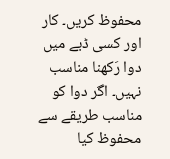محفوظ کریں۔ کار اور کسی ڈبے میں دوا رَکھنا مناسب نہیں۔ اگر دوا کو مناسب طریقے سے محفوظ کیا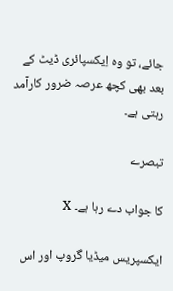جائے، تو وہ اِیکسپائری ڈیٹ کے بعد بھی کچھ عرصہ ضرور کارآمد رہتی ہے۔

تبصرے

کا جواب دے رہا ہے۔ X

ایکسپریس میڈیا گروپ اور اس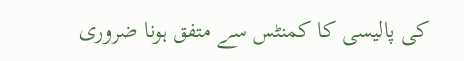کی پالیسی کا کمنٹس سے متفق ہونا ضروری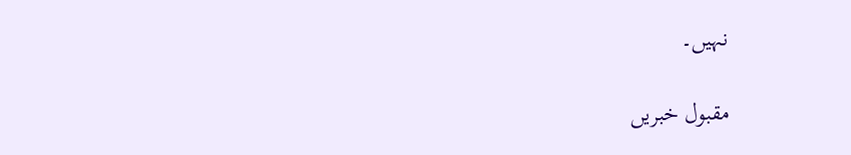نہیں۔

مقبول خبریں